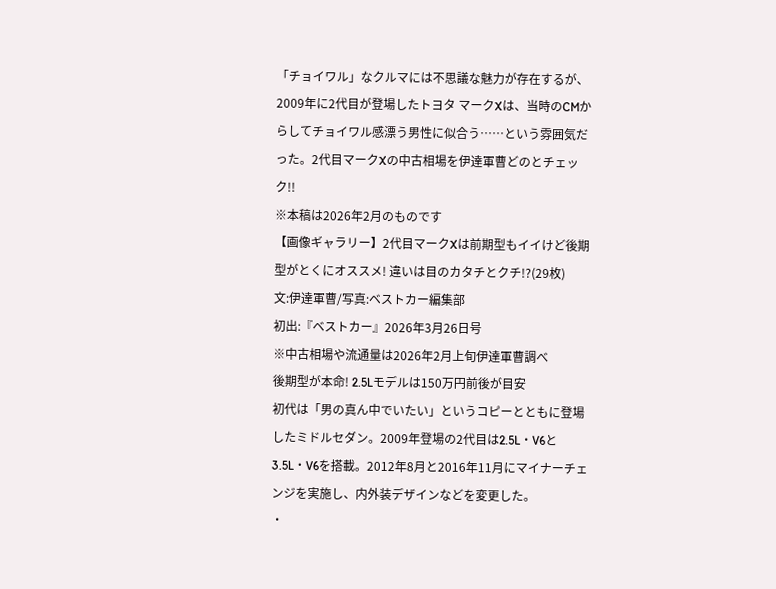「チョイワル」なクルマには不思議な魅力が存在するが、2009年に2代目が登場したトヨタ マークXは、当時のCMからしてチョイワル感漂う男性に似合う……という雰囲気だった。2代目マークXの中古相場を伊達軍曹どのとチェック!!
※本稿は2026年2月のものです
【画像ギャラリー】2代目マークXは前期型もイイけど後期型がとくにオススメ! 違いは目のカタチとクチ!?(29枚)
文:伊達軍曹/写真:ベストカー編集部
初出:『ベストカー』2026年3月26日号
※中古相場や流通量は2026年2月上旬伊達軍曹調べ
後期型が本命! 2.5Lモデルは150万円前後が目安
初代は「男の真ん中でいたい」というコピーとともに登場したミドルセダン。2009年登場の2代目は2.5L・V6と3.5L・V6を搭載。2012年8月と2016年11月にマイナーチェンジを実施し、内外装デザインなどを変更した。
・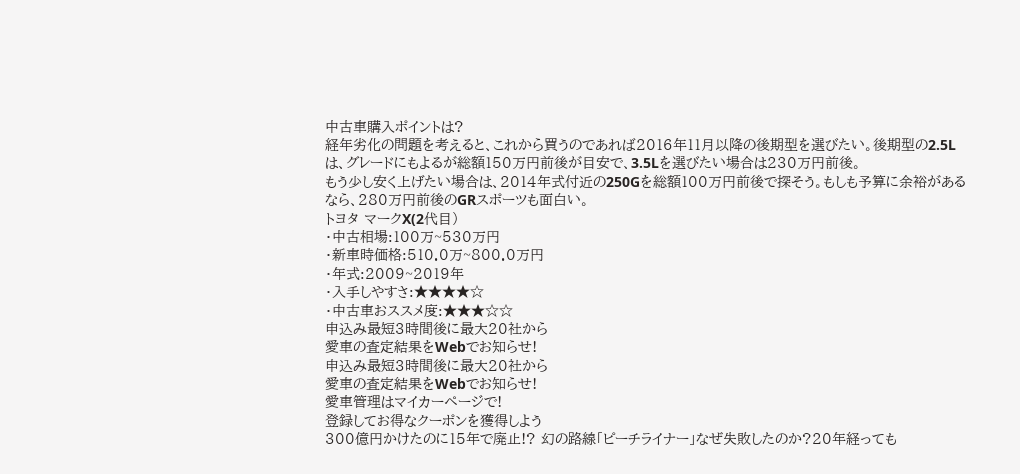中古車購入ポイントは?
経年劣化の問題を考えると、これから買うのであれば2016年11月以降の後期型を選びたい。後期型の2.5Lは、グレードにもよるが総額150万円前後が目安で、3.5Lを選びたい場合は230万円前後。
もう少し安く上げたい場合は、2014年式付近の250Gを総額100万円前後で探そう。もしも予算に余裕があるなら、280万円前後のGRスポーツも面白い。
トヨタ マークX(2代目)
・中古相場:100万~530万円
・新車時価格:510.0万~800.0万円
・年式:2009~2019年
・入手しやすさ:★★★★☆
・中古車おススメ度:★★★☆☆
申込み最短3時間後に最大20社から
愛車の査定結果をWebでお知らせ!
申込み最短3時間後に最大20社から
愛車の査定結果をWebでお知らせ!
愛車管理はマイカーページで!
登録してお得なクーポンを獲得しよう
300億円かけたのに15年で廃止!? 幻の路線「ピーチライナー」なぜ失敗したのか?20年経っても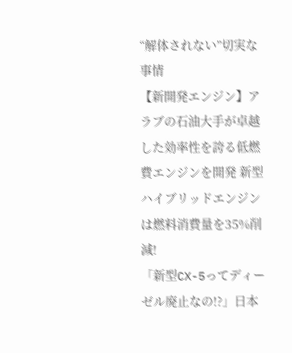“解体されない”切実な事情
【新開発エンジン】アラブの石油大手が卓越した効率性を誇る低燃費エンジンを開発 新型ハイブリッドエンジンは燃料消費量を35%削減!
「新型CX-5ってディーゼル廃止なの!?」日本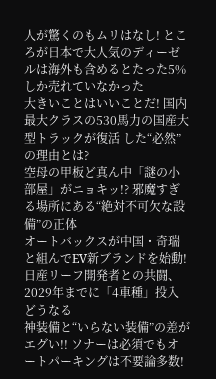人が驚くのもムリはなし! ところが日本で大人気のディーゼルは海外も含めるとたった5%しか売れていなかった
大きいことはいいことだ! 国内最大クラスの530馬力の国産大型トラックが復活 した“必然”の理由とは?
空母の甲板ど真ん中「謎の小部屋」がニョキッ!? 邪魔すぎる場所にある“絶対不可欠な設備”の正体
オートバックスが中国・奇瑞と組んでEV新ブランドを始動! 日産リーフ開発者との共闘、2029年までに「4車種」投入どうなる
神装備と“いらない装備”の差がエグい!! ソナーは必須でもオートパーキングは不要論多数!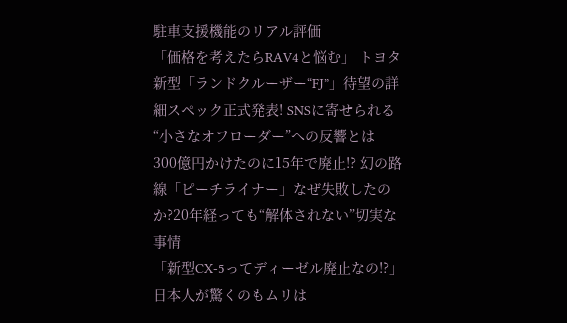駐車支援機能のリアル評価
「価格を考えたらRAV4と悩む」 トヨタ新型「ランドクルーザー“FJ”」待望の詳細スペック正式発表! SNSに寄せられる“小さなオフローダー”への反響とは
300億円かけたのに15年で廃止!? 幻の路線「ピーチライナー」なぜ失敗したのか?20年経っても“解体されない”切実な事情
「新型CX-5ってディーゼル廃止なの!?」日本人が驚くのもムリは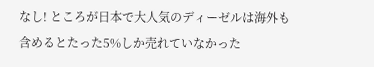なし! ところが日本で大人気のディーゼルは海外も含めるとたった5%しか売れていなかった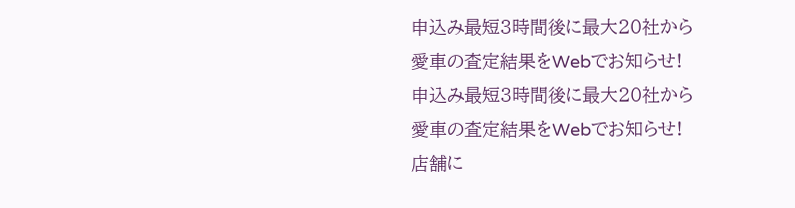申込み最短3時間後に最大20社から
愛車の査定結果をWebでお知らせ!
申込み最短3時間後に最大20社から
愛車の査定結果をWebでお知らせ!
店舗に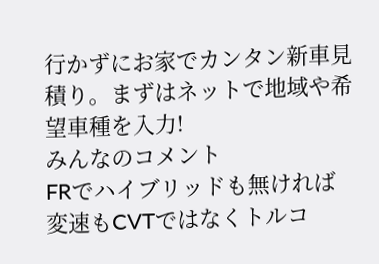行かずにお家でカンタン新車見積り。まずはネットで地域や希望車種を入力!
みんなのコメント
FRでハイブリッドも無ければ変速もCVTではなくトルコ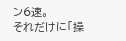ン6速。
それだけに「操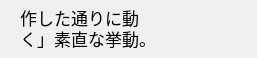作した通りに動く」素直な挙動。